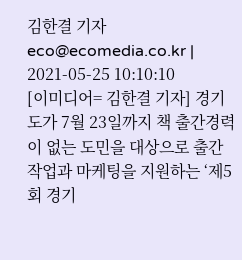김한결 기자
eco@ecomedia.co.kr | 2021-05-25 10:10:10
[이미디어= 김한결 기자] 경기도가 7월 23일까지 책 출간경력이 없는 도민을 대상으로 출간 작업과 마케팅을 지원하는 ‘제5회 경기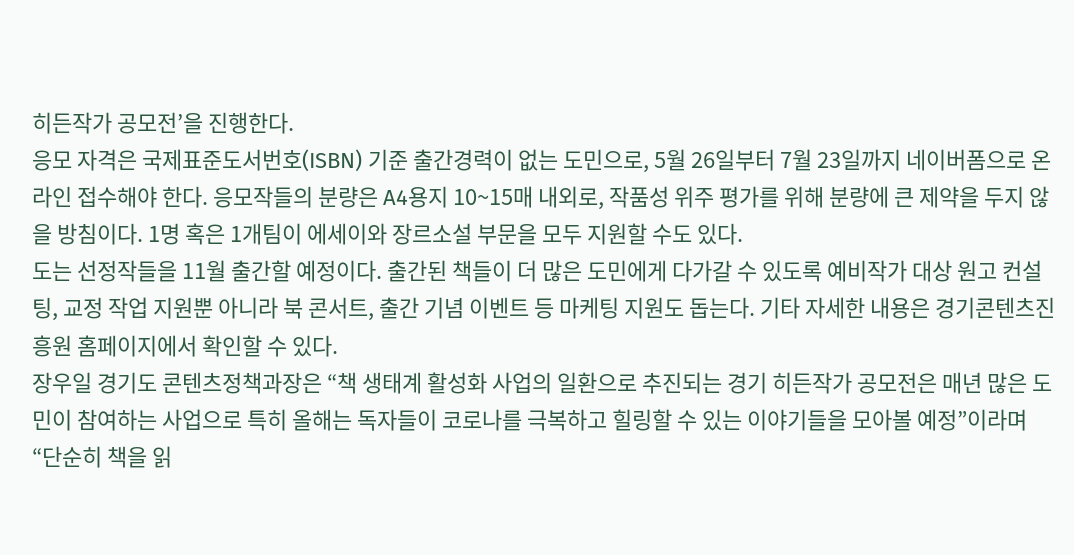히든작가 공모전’을 진행한다.
응모 자격은 국제표준도서번호(ISBN) 기준 출간경력이 없는 도민으로, 5월 26일부터 7월 23일까지 네이버폼으로 온라인 접수해야 한다. 응모작들의 분량은 A4용지 10~15매 내외로, 작품성 위주 평가를 위해 분량에 큰 제약을 두지 않을 방침이다. 1명 혹은 1개팀이 에세이와 장르소설 부문을 모두 지원할 수도 있다.
도는 선정작들을 11월 출간할 예정이다. 출간된 책들이 더 많은 도민에게 다가갈 수 있도록 예비작가 대상 원고 컨설팅, 교정 작업 지원뿐 아니라 북 콘서트, 출간 기념 이벤트 등 마케팅 지원도 돕는다. 기타 자세한 내용은 경기콘텐츠진흥원 홈페이지에서 확인할 수 있다.
장우일 경기도 콘텐츠정책과장은 “책 생태계 활성화 사업의 일환으로 추진되는 경기 히든작가 공모전은 매년 많은 도민이 참여하는 사업으로 특히 올해는 독자들이 코로나를 극복하고 힐링할 수 있는 이야기들을 모아볼 예정”이라며 “단순히 책을 읽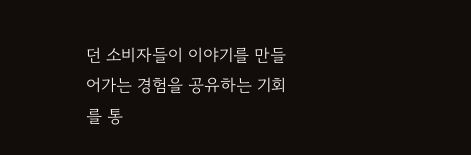던 소비자들이 이야기를 만들어가는 경험을 공유하는 기회를 통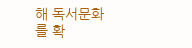해 독서문화를 확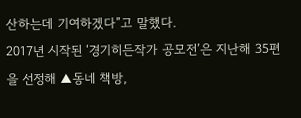산하는데 기여하겠다”고 말했다.
2017년 시작된 ‘경기히든작가 공모전’은 지난해 35편을 선정해 ▲동네 책방,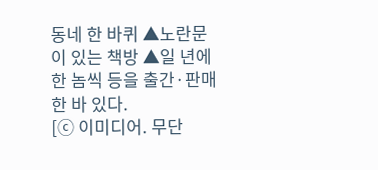동네 한 바퀴 ▲노란문이 있는 책방 ▲일 년에 한 놈씩 등을 출간·판매한 바 있다.
[ⓒ 이미디어. 무단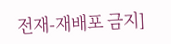전재-재배포 금지]